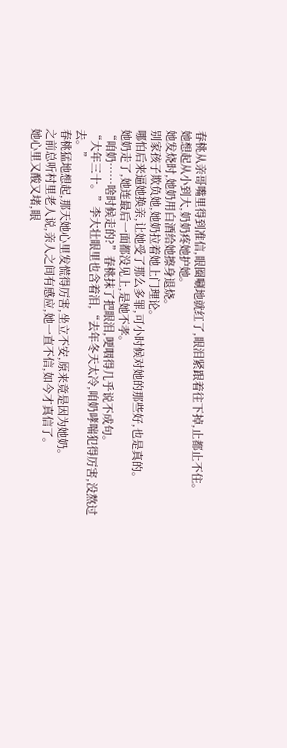春桃从亲哥嘴里得到准信,眼圈唰地就红了,眼泪紧跟着往下掉,止都止不住。
她想起从小到大,奶奶疼她护她。
她发烧时,她奶用白酒给她擦身退烧。
别家孩子欺负她,她奶拉着她上门理论。
哪怕后来逼她换亲,让她受了那么多罪,可小时候对她的那些好,也是真的。
她奶走了,她连最后一面都没见上,是她不孝。
“咱奶……啥时候走的?”春桃抹了把眼泪,哽咽得几乎说不成句。
“大年三十。”李大壮眼里也含着泪,“去年冬天太冷,咱奶哮喘犯得厉害,没熬过去。”
春桃猛地想起,那天她心里发慌得厉害,坐立不安,原来竟是因为她奶。
之前总听村里老人说,亲人之间有感应,她一直不信,如今才真信了。
她心里又酸又堵,眼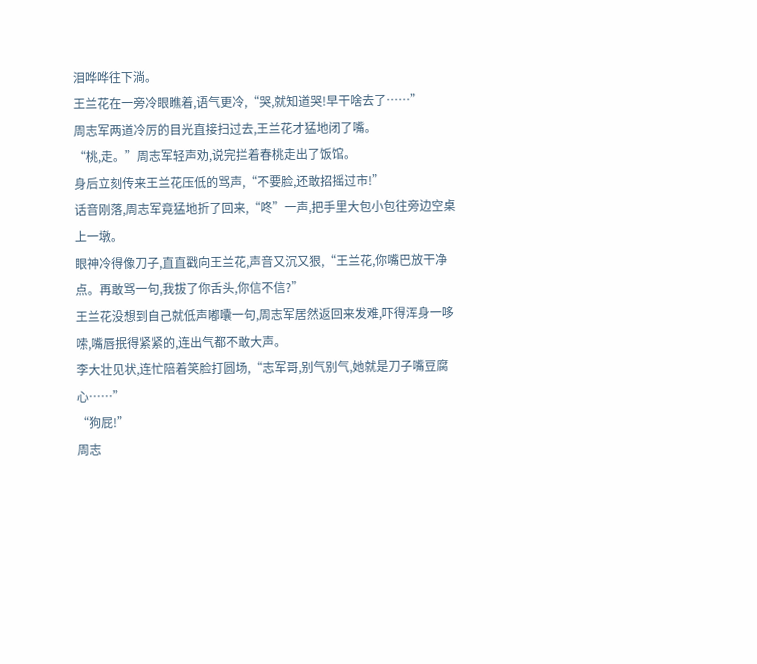泪哗哗往下淌。
王兰花在一旁冷眼瞧着,语气更冷,“哭,就知道哭!早干啥去了……”
周志军两道冷厉的目光直接扫过去,王兰花才猛地闭了嘴。
“桃,走。”周志军轻声劝,说完拦着春桃走出了饭馆。
身后立刻传来王兰花压低的骂声,“不要脸,还敢招摇过市!”
话音刚落,周志军竟猛地折了回来,“咚”一声,把手里大包小包往旁边空桌上一墩。
眼神冷得像刀子,直直戳向王兰花,声音又沉又狠,“王兰花,你嘴巴放干净点。再敢骂一句,我拔了你舌头,你信不信?”
王兰花没想到自己就低声嘟囔一句,周志军居然返回来发难,吓得浑身一哆嗦,嘴唇抿得紧紧的,连出气都不敢大声。
李大壮见状,连忙陪着笑脸打圆场,“志军哥,别气别气,她就是刀子嘴豆腐心……”
“狗屁!”
周志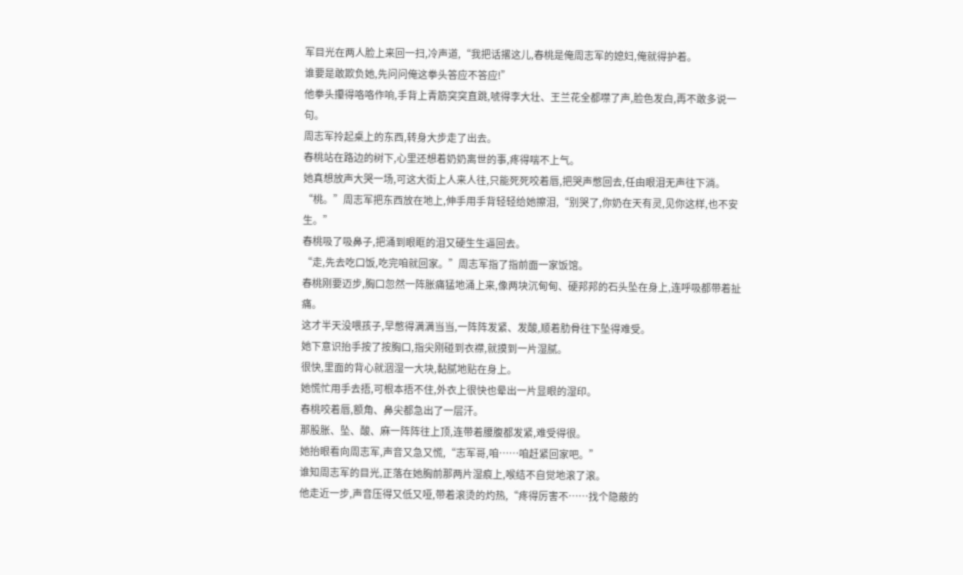军目光在两人脸上来回一扫,冷声道,“我把话撂这儿,春桃是俺周志军的媳妇,俺就得护着。
谁要是敢欺负她,先问问俺这拳头答应不答应!”
他拳头攥得咯咯作响,手背上青筋突突直跳,唬得李大壮、王兰花全都噤了声,脸色发白,再不敢多说一句。
周志军拎起桌上的东西,转身大步走了出去。
春桃站在路边的树下,心里还想着奶奶离世的事,疼得喘不上气。
她真想放声大哭一场,可这大街上人来人往,只能死死咬着唇,把哭声憋回去,任由眼泪无声往下淌。
“桃。”周志军把东西放在地上,伸手用手背轻轻给她擦泪,“别哭了,你奶在天有灵,见你这样,也不安生。”
春桃吸了吸鼻子,把涌到眼眶的泪又硬生生逼回去。
“走,先去吃口饭,吃完咱就回家。”周志军指了指前面一家饭馆。
春桃刚要迈步,胸口忽然一阵胀痛猛地涌上来,像两块沉甸甸、硬邦邦的石头坠在身上,连呼吸都带着扯痛。
这才半天没喂孩子,早憋得满满当当,一阵阵发紧、发酸,顺着肋骨往下坠得难受。
她下意识抬手按了按胸口,指尖刚碰到衣襟,就摸到一片湿腻。
很快,里面的背心就洇湿一大块,黏腻地贴在身上。
她慌忙用手去捂,可根本捂不住,外衣上很快也晕出一片显眼的湿印。
春桃咬着唇,额角、鼻尖都急出了一层汗。
那股胀、坠、酸、麻一阵阵往上顶,连带着腰腹都发紧,难受得很。
她抬眼看向周志军,声音又急又慌,“志军哥,咱……咱赶紧回家吧。”
谁知周志军的目光,正落在她胸前那两片湿痕上,喉结不自觉地滚了滚。
他走近一步,声音压得又低又哑,带着滚烫的灼热,“疼得厉害不……找个隐蔽的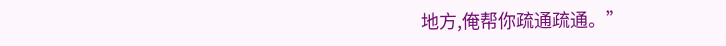地方,俺帮你疏通疏通。”